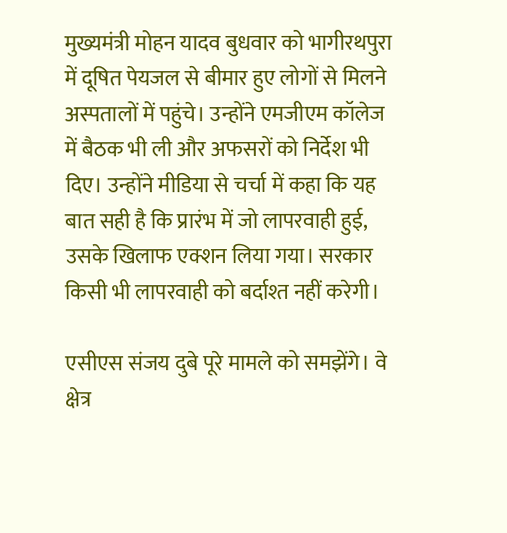मुख्यमंत्री मोहन यादव बुधवार को भागीरथपुरा में दूषित पेयजल से बीमार हुए लोगों से मिलने अस्पतालों में पहुंचे। उन्होंने एमजीएम कॉलेज में बैठक भी ली और अफसरों को निर्देश भी दिए। उन्होंने मीडिया से चर्चा में कहा कि यह बात सही है कि प्रारंभ में जो लापरवाही हुई, उसके खिलाफ एक्शन लिया गया। सरकार किसी भी लापरवाही को बर्दाश्त नहीं करेगी।

एसीएस संजय दुबे पूरे मामले को समझेंगे। वे क्षेत्र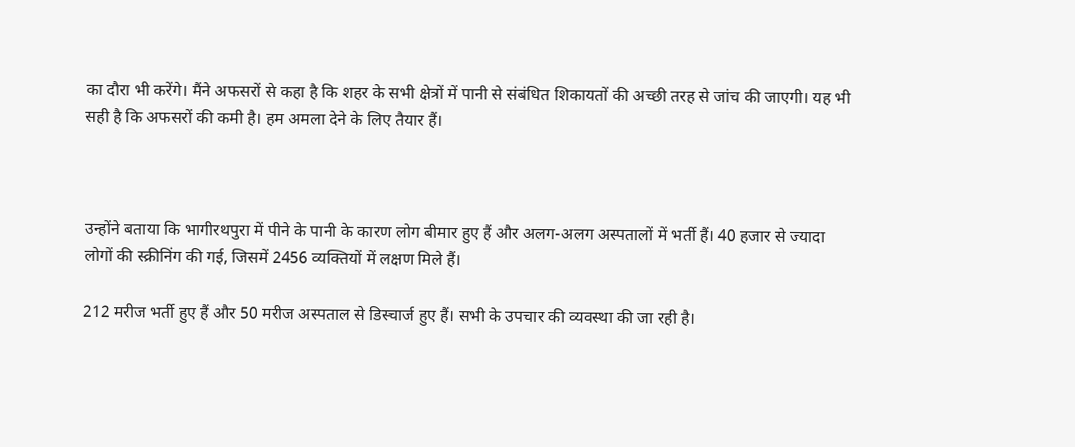का दौरा भी करेंगे। मैंने अफसरों से कहा है कि शहर के सभी क्षेत्रों में पानी से संबंधित शिकायतों की अच्छी तरह से जांच की जाएगी। यह भी सही है कि अफसरों की कमी है। हम अमला देने के लिए तैयार हैं।



उन्होंने बताया कि भागीरथपुरा में पीने के पानी के कारण लोग बीमार हुए हैं और अलग-अलग अस्पतालों में भर्ती हैं। 40 हजार से ज्यादा लोगों की स्क्रीनिंग की गई, जिसमें 2456 व्यक्तियों में लक्षण मिले हैं।

212 मरीज भर्ती हुए हैं और 50 मरीज अस्पताल से डिस्चार्ज हुए हैं। सभी के उपचार की व्यवस्था की जा रही है।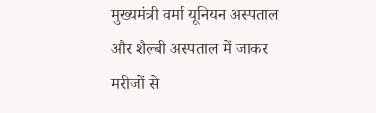मुख्यमंत्री वर्मा यूनियन अस्पताल और शैल्बी अस्पताल में जाकर मरीजों से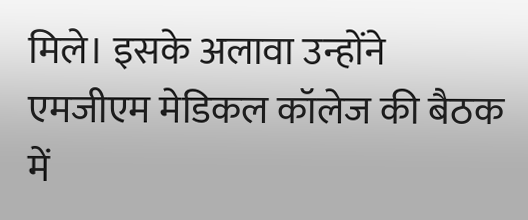मिले। इसके अलावा उन्होंने एमजीएम मेडिकल कॉलेज की बैठक में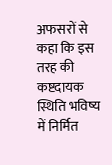अफसरों से कहा कि इस तरह की कष्टदायक स्थिति भविष्य में निर्मित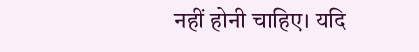नहीं होनी चाहिए। यदि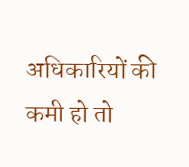अधिकारियों की कमी हो तो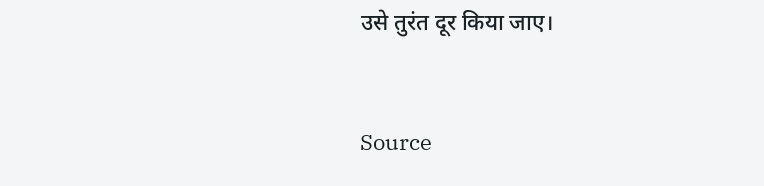उसे तुरंत दूर किया जाए।



Source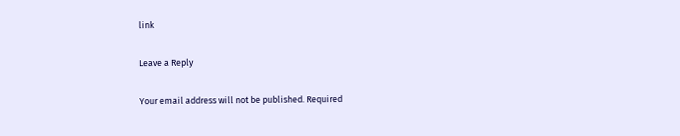link

Leave a Reply

Your email address will not be published. Required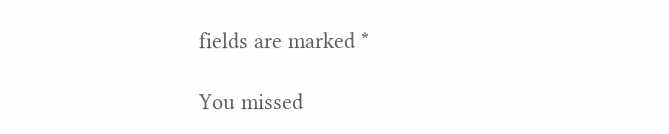fields are marked *

You missed